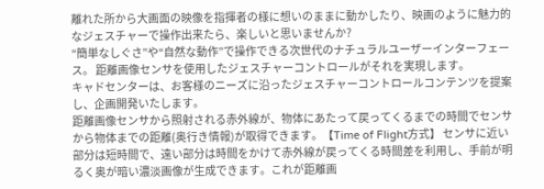離れた所から大画面の映像を指揮者の様に想いのままに動かしたり、映画のように魅力的なジェスチャーで操作出来たら、楽しいと思いませんか?
“簡単なしぐさ”や“自然な動作”で操作できる次世代のナチュラルユーザーインターフェース。 距離画像センサを使用したジェスチャーコントロールがそれを実現します。
キャドセンターは、お客様のニーズに沿ったジェスチャーコントロールコンテンツを提案し、企画開発いたします。
距離画像センサから照射される赤外線が、物体にあたって戻ってくるまでの時間でセンサから物体までの距離(奥行き情報)が取得できます。【Time of Flight方式】 センサに近い部分は短時間で、遠い部分は時間をかけて赤外線が戻ってくる時間差を利用し、手前が明るく奥が暗い濃淡画像が生成できます。これが距離画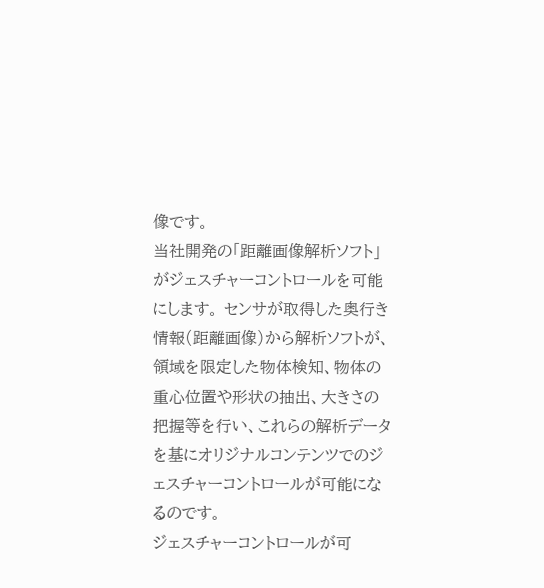像です。
当社開発の「距離画像解析ソフト」がジェスチャーコントロールを可能にします。 センサが取得した奥行き情報(距離画像)から解析ソフトが、領域を限定した物体検知、物体の重心位置や形状の抽出、大きさの把握等を行い、これらの解析データを基にオリジナルコンテンツでのジェスチャーコントロールが可能になるのです。
ジェスチャーコントロールが可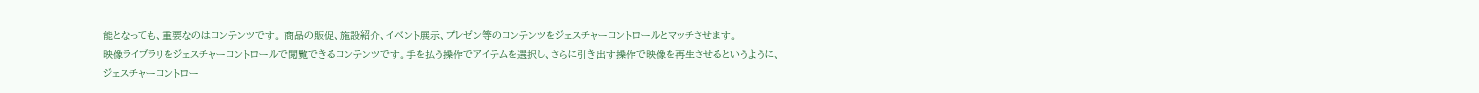能となっても、重要なのはコンテンツです。 商品の販促、施設紹介、イベント展示、プレゼン等のコンテンツをジェスチャーコントロールとマッチさせます。
映像ライブラリをジェスチャーコントロールで閲覧できるコンテンツです。手を払う操作でアイテムを選択し、さらに引き出す操作で映像を再生させるというように、ジェスチャーコントロー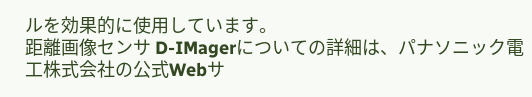ルを効果的に使用しています。
距離画像センサ D-IMagerについての詳細は、パナソニック電工株式会社の公式Webサ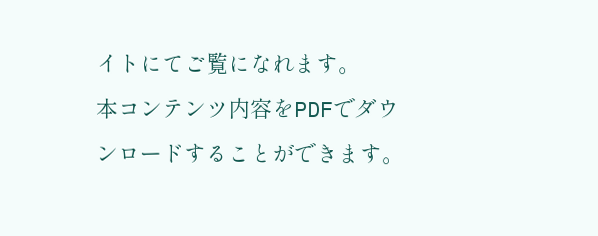イトにてご覧になれます。
本コンテンツ内容をPDFでダウンロードすることができます。